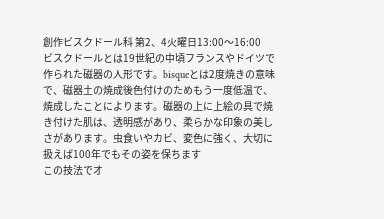創作ビスクドール科 第2、4火曜日13:00〜16:00
ビスクドールとは19世紀の中頃フランスやドイツで作られた磁器の人形です。bisqueとは2度焼きの意味で、磁器土の焼成後色付けのためもう一度低温で、焼成したことによります。磁器の上に上絵の具で焼き付けた肌は、透明感があり、柔らかな印象の美しさがあります。虫食いやカビ、変色に強く、大切に扱えば100年でもその姿を保ちます
この技法でオ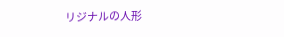リジナルの人形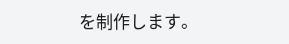を制作します。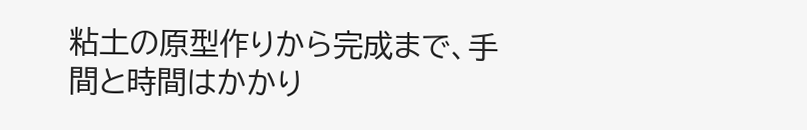粘土の原型作りから完成まで、手間と時間はかかり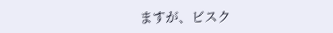ますが、ビスク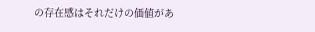の存在感はそれだけの価値があ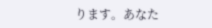ります。あなた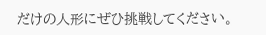だけの人形にぜひ挑戦してください。